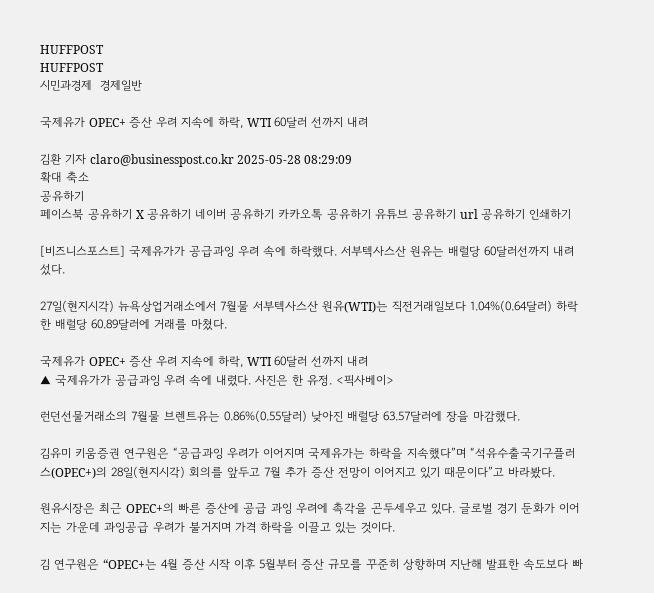HUFFPOST
HUFFPOST
시민과경제  경제일반

국제유가 OPEC+ 증산 우려 지속에 하락, WTI 60달러 선까지 내려

김환 기자 claro@businesspost.co.kr 2025-05-28 08:29:09
확대 축소
공유하기
페이스북 공유하기 X 공유하기 네이버 공유하기 카카오톡 공유하기 유튜브 공유하기 url 공유하기 인쇄하기

[비즈니스포스트] 국제유가가 공급과잉 우려 속에 하락했다. 서부텍사스산 원유는 배럴당 60달러선까지 내려섰다.

27일(현지시각) 뉴욕상업거래소에서 7월물 서부텍사스산 원유(WTI)는 직전거래일보다 1.04%(0.64달러) 하락한 배럴당 60.89달러에 거래를 마쳤다.

국제유가 OPEC+ 증산 우려 지속에 하락, WTI 60달러 선까지 내려
▲ 국제유가가 공급과잉 우려 속에 내렸다. 사진은 한 유정. <픽사베이>

런던선물거래소의 7월물 브렌트유는 0.86%(0.55달러) 낮아진 배럴당 63.57달러에 장을 마감했다.

김유미 키움증권 연구원은 “공급과잉 우려가 이어지며 국제유가는 하락을 지속했다”며 “석유수출국기구플러스(OPEC+)의 28일(현지시각) 회의를 앞두고 7월 추가 증산 전망이 이어지고 있기 때문이다”고 바라봤다.

원유시장은 최근 OPEC+의 빠른 증산에 공급 과잉 우려에 촉각을 곤두세우고 있다. 글로벌 경기 둔화가 이어지는 가운데 과잉공급 우려가 불거지며 가격 하락을 이끌고 있는 것이다.

김 연구원은 “OPEC+는 4월 증산 시작 이후 5월부터 증산 규모를 꾸준히 상향하며 지난해 발표한 속도보다 빠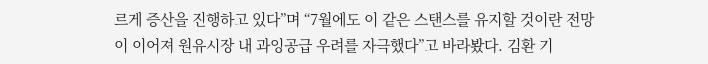르게 증산을 진행하고 있다”며 “7월에도 이 같은 스탠스를 유지할 것이란 전망이 이어져 원유시장 내 과잉공급 우려를 자극했다”고 바라봤다. 김환 기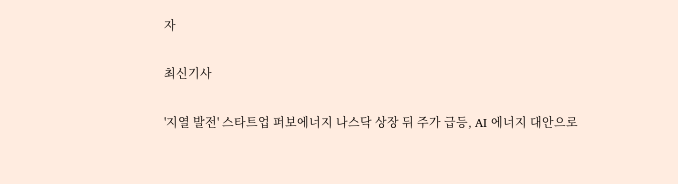자

최신기사

'지열 발전' 스타트업 퍼보에너지 나스닥 상장 뒤 주가 급등, AI 에너지 대안으로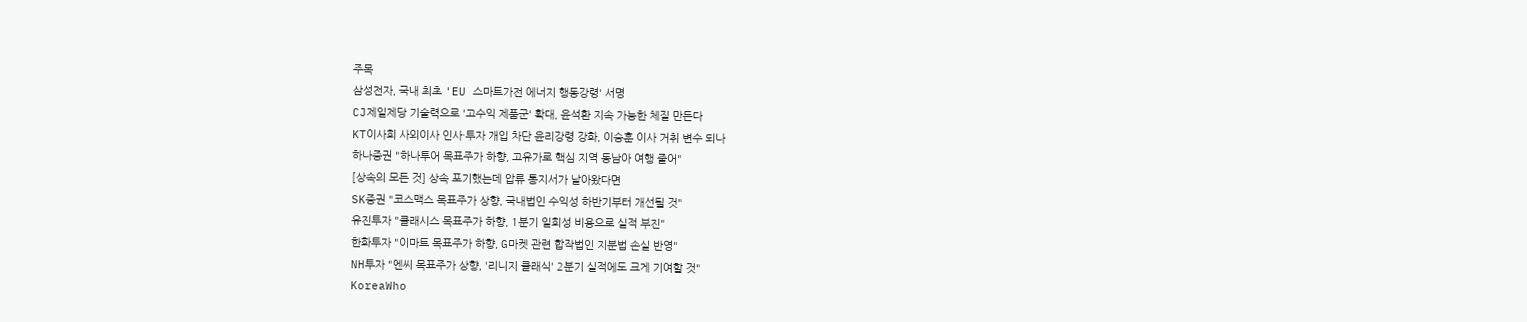주목
삼성전자, 국내 최초 'EU 스마트가전 에너지 행동강령' 서명
CJ제일제당 기술력으로 '고수익 제품군' 확대, 윤석환 지속 가능한 체질 만든다
KT이사회 사외이사 인사·투자 개입 차단 윤리강령 강화, 이승훈 이사 거취 변수 되나
하나증권 "하나투어 목표주가 하향, 고유가로 핵심 지역 동남아 여행 줄어"
[상속의 모든 것] 상속 포기했는데 압류 통지서가 날아왔다면
SK증권 "코스맥스 목표주가 상향, 국내법인 수익성 하반기부터 개선될 것"
유진투자 "클래시스 목표주가 하향, 1분기 일회성 비용으로 실적 부진"
한화투자 "이마트 목표주가 하향, G마켓 관련 합작법인 지분법 손실 반영"
NH투자 "엔씨 목표주가 상향, '리니지 클래식' 2분기 실적에도 크게 기여할 것"
KoreaWho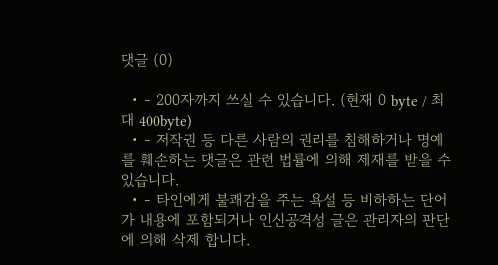댓글 (0)

  • - 200자까지 쓰실 수 있습니다. (현재 0 byte / 최대 400byte)
  • - 저작권 등 다른 사람의 권리를 침해하거나 명예를 훼손하는 댓글은 관련 법률에 의해 제재를 받을 수 있습니다.
  • - 타인에게 불쾌감을 주는 욕설 등 비하하는 단어가 내용에 포함되거나 인신공격성 글은 관리자의 판단에 의해 삭제 합니다.